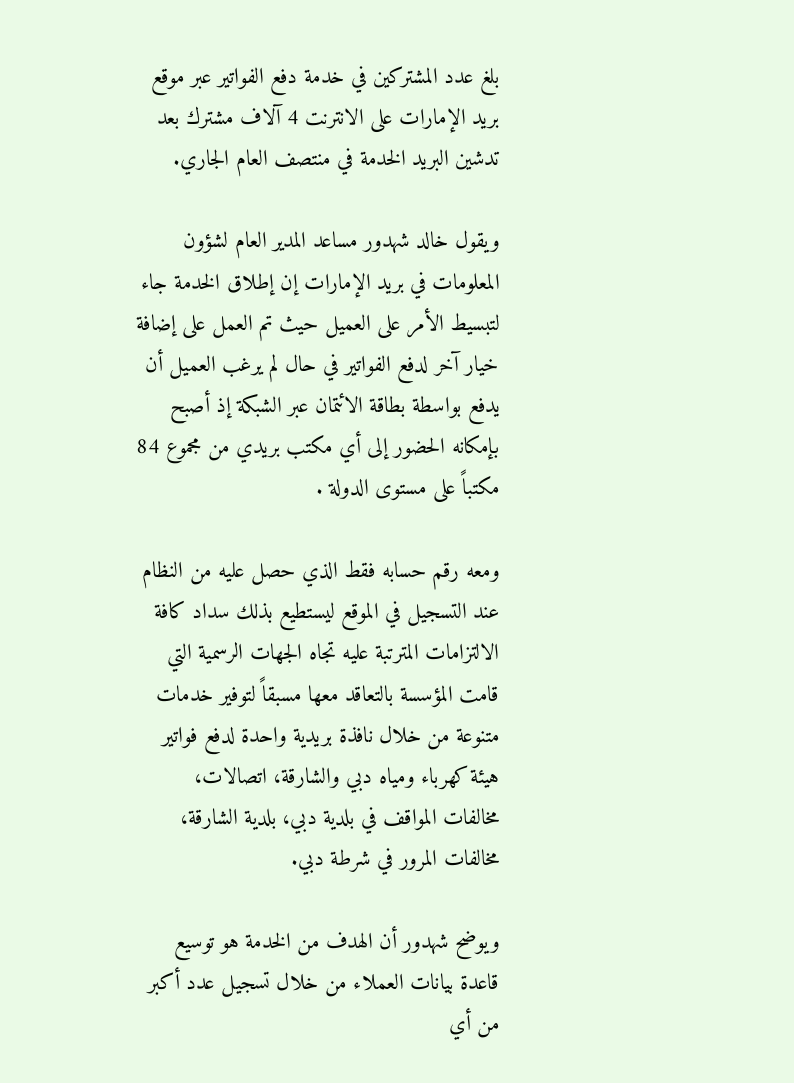بلغ عدد المشتركين في خدمة دفع الفواتير عبر موقع بريد الإمارات على الانترنت 4 آلاف مشترك بعد تدشين البريد الخدمة في منتصف العام الجاري.

ويقول خالد شهدور مساعد المدير العام لشؤون المعلومات في بريد الإمارات إن إطلاق الخدمة جاء لتبسيط الأمر على العميل حيث تم العمل على إضافة خيار آخر لدفع الفواتير في حال لم يرغب العميل أن يدفع بواسطة بطاقة الائتمان عبر الشبكة إذ أصبح بإمكانه الحضور إلى أي مكتب بريدي من مجموع 84 مكتباً على مستوى الدولة .

ومعه رقم حسابه فقط الذي حصل عليه من النظام عند التسجيل في الموقع ليستطيع بذلك سداد كافة الالتزامات المترتبة عليه تجاه الجهات الرسمية التي قامت المؤسسة بالتعاقد معها مسبقاً لتوفير خدمات متنوعة من خلال نافذة بريدية واحدة لدفع فواتير هيئة كهرباء ومياه دبي والشارقة، اتصالات، مخالفات المواقف في بلدية دبي، بلدية الشارقة، مخالفات المرور في شرطة دبي.

ويوضح شهدور أن الهدف من الخدمة هو توسيع قاعدة بيانات العملاء من خلال تسجيل عدد أكبر من أي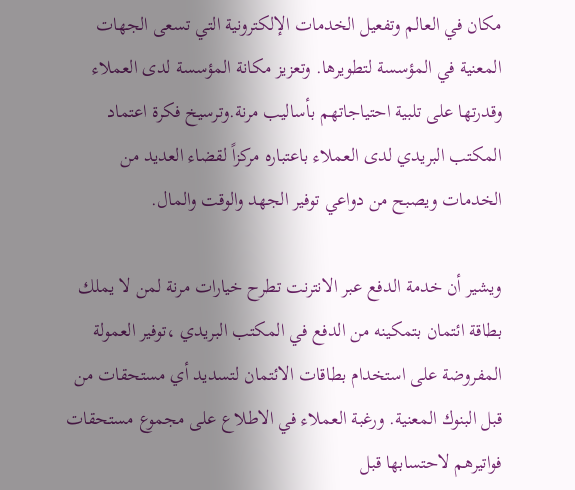مكان في العالم وتفعيل الخدمات الإلكترونية التي تسعى الجهات المعنية في المؤسسة لتطويرها. وتعزيز مكانة المؤسسة لدى العملاء وقدرتها على تلبية احتياجاتهم بأساليب مرنة.وترسيخ فكرة اعتماد المكتب البريدي لدى العملاء باعتباره مركزاً لقضاء العديد من الخدمات ويصبح من دواعي توفير الجهد والوقت والمال.

ويشير أن خدمة الدفع عبر الانترنت تطرح خيارات مرنة لمن لا يملك بطاقة ائتمان بتمكينه من الدفع في المكتب البريدي ،توفير العمولة المفروضة على استخدام بطاقات الائتمان لتسديد أي مستحقات من قبل البنوك المعنية. ورغبة العملاء في الاطلاع على مجموع مستحقات فواتيرهم لاحتسابها قبل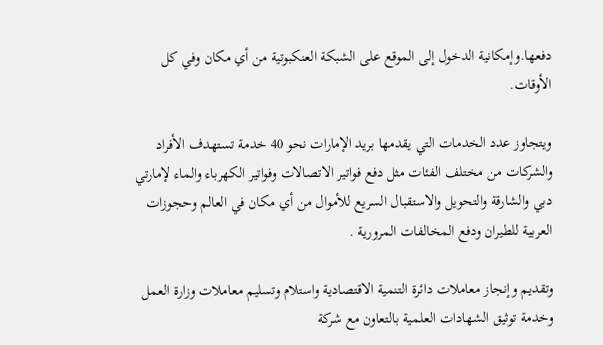دفعها.وإمكانية الدخول إلى الموقع على الشبكة العنكبوتية من أي مكان وفي كل الأوقات.

ويتجاوز عدد الخدمات التي يقدمها بريد الإمارات نحو 40 خدمة تستهدف الأفراد والشركات من مختلف الفئات مثل دفع فواتير الاتصالات وفواتير الكهرباء والماء لإمارتي دبي والشارقة والتحويل والاستقبال السريع للأموال من أي مكان في العالم وحجوزات العربية للطيران ودفع المخالفات المرورية .

وتقديم وإنجاز معاملات دائرة التنمية الاقتصادية واستلام وتسليم معاملات وزارة العمل وخدمة توثيق الشهادات العلمية بالتعاون مع شركة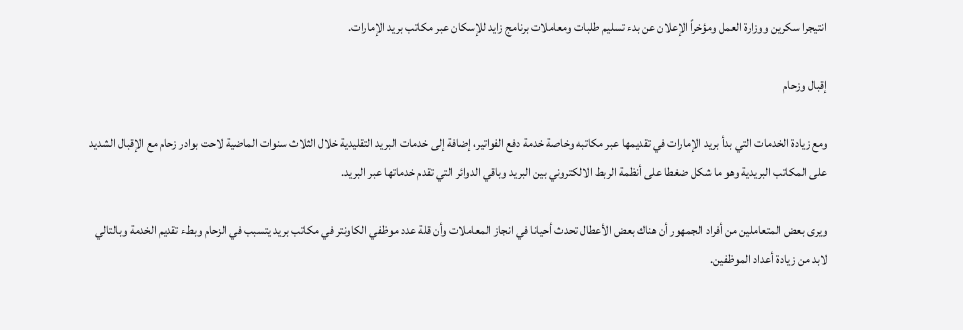انتيجرا سكرين ووزارة العمل ومؤخراً الإعلان عن بدء تسليم طلبات ومعاملات برنامج زايد للإسكان عبر مكاتب بريد الإمارات.

إقبال وزحام

ومع زيادة الخدمات التي بدأ بريد الإمارات في تقديمها عبر مكاتبه وخاصة خدمة دفع الفواتير، إضافة إلى خدمات البريد التقليدية خلال الثلاث سنوات الماضية لاحت بوادر زحام مع الإقبال الشديد على المكاتب البريدية وهو ما شكل ضغطا على أنظمة الربط الالكتروني بين البريد وباقي الدوائر التي تقدم خدماتها عبر البريد.

ويرى بعض المتعاملين من أفراد الجمهور أن هناك بعض الأعطال تحدث أحيانا في انجاز المعاملات وأن قلة عدد موظفي الكاونتر في مكاتب بريد يتسبب في الزحام وبطء تقديم الخدمة وبالتالي لابد من زيادة أعداد الموظفين.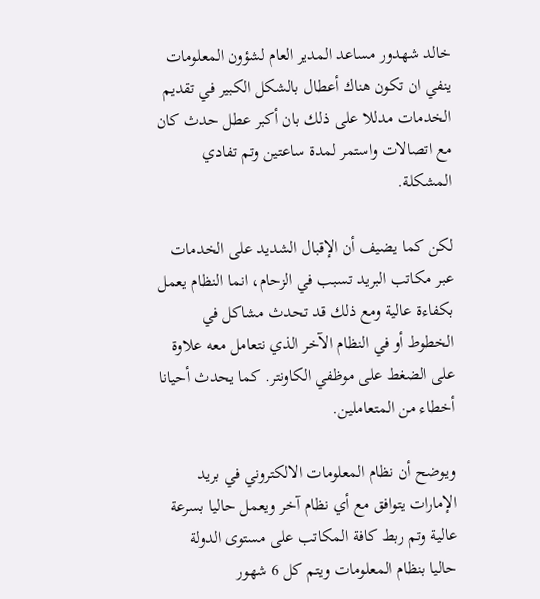خالد شهدور مساعد المدير العام لشؤون المعلومات ينفي ان تكون هناك أعطال بالشكل الكبير في تقديم الخدمات مدللا على ذلك بان أكبر عطل حدث كان مع اتصالات واستمر لمدة ساعتين وتم تفادي المشكلة.

لكن كما يضيف أن الإقبال الشديد على الخدمات عبر مكاتب البريد تسبب في الزحام، انما النظام يعمل بكفاءة عالية ومع ذلك قد تحدث مشاكل في الخطوط أو في النظام الآخر الذي نتعامل معه علاوة على الضغط على موظفي الكاونتر. كما يحدث أحيانا أخطاء من المتعاملين.

ويوضح أن نظام المعلومات الالكتروني في بريد الإمارات يتوافق مع أي نظام آخر ويعمل حاليا بسرعة عالية وتم ربط كافة المكاتب على مستوى الدولة حاليا بنظام المعلومات ويتم كل 6 شهور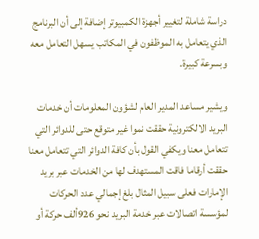دراسة شاملة لتغيير أجهزة الكمبيوتر إضافة إلى أن البرنامج الذي يتعامل به الموظفون في المكاتب يسهل التعامل معه وبسرعة كبيرة.

ويشير مساعد المدير العام لشؤون المعلومات أن خدمات البريد الالكترونية حققت نموا غير متوقع حتى للدوائر التي تتعامل معنا ويكفي القول بأن كافة الدوائر التي تتعامل معنا حققت أرقاما فاقت المستهدف لها من الخدمات عبر بريد الإمارات فعلى سبيل المثال بلغ إجمالي عدد الحركات لمؤسسة اتصالات عبر خدمة البريد نحو 926ألف حركة أو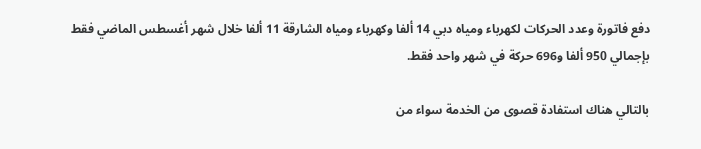دفع فاتورة وعدد الحركات لكهرباء ومياه دبي 14 ألفا وكهرباء ومياه الشارقة 11 ألفا خلال شهر أغسطس الماضي فقط بإجمالي 950 ألفا و696 حركة في شهر واحد فقط.

بالتالي هناك استفادة قصوى من الخدمة سواء من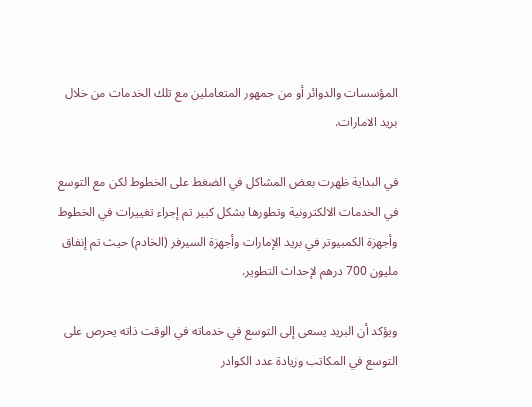المؤسسات والدوائر أو من جمهور المتعاملين مع تلك الخدمات من خلال بريد الامارات.

في البداية ظهرت بعض المشاكل في الضغط على الخطوط لكن مع التوسع في الخدمات الالكترونية وتطورها بشكل كبير تم إجراء تغييرات في الخطوط وأجهزة الكمبيوتر في بريد الإمارات وأجهزة السيرفر (الخادم) حيث تم إنفاق مليون 700 درهم لإحداث التطوير.

ويؤكد أن البريد يسعى إلى التوسع في خدماته في الوقت ذاته يحرص على التوسع في المكاتب وزيادة عدد الكوادر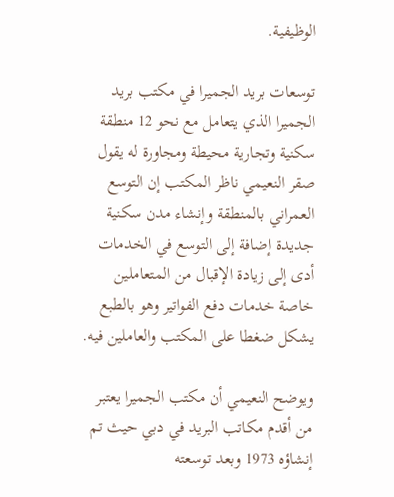الوظيفية.

توسعات بريد الجميرا في مكتب بريد الجميرا الذي يتعامل مع نحو 12 منطقة سكنية وتجارية محيطة ومجاورة له يقول صقر النعيمي ناظر المكتب إن التوسع العمراني بالمنطقة وإنشاء مدن سكنية جديدة إضافة إلى التوسع في الخدمات أدى إلى زيادة الإقبال من المتعاملين خاصة خدمات دفع الفواتير وهو بالطبع يشكل ضغطا على المكتب والعاملين فيه.

ويوضح النعيمي أن مكتب الجميرا يعتبر من أقدم مكاتب البريد في دبي حيث تم إنشاؤه 1973 وبعد توسعته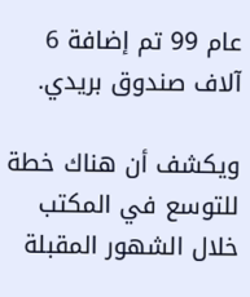عام 99 تم إضافة 6 آلاف صندوق بريدي.

ويكشف أن هناك خطة للتوسع في المكتب خلال الشهور المقبلة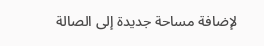لإضافة مساحة جديدة إلى الصالة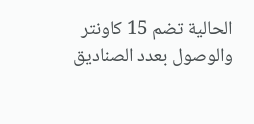الحالية تضم 15 كاونتر والوصول بعدد الصناديق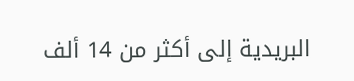البريدية إلى أكثر من 14 ألف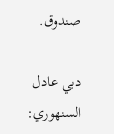صندوق.

دبي عادل السنهوري: